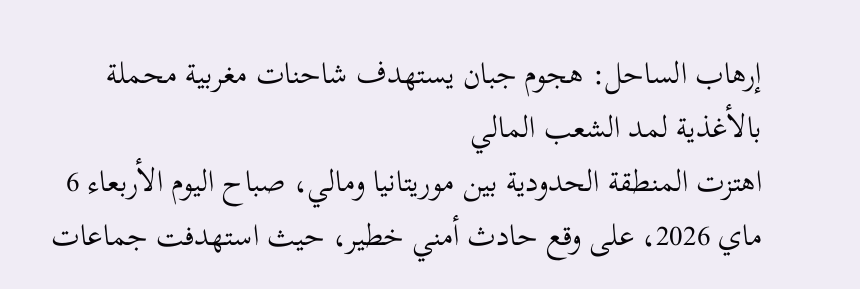إرهاب الساحل: هجوم جبان يستهدف شاحنات مغربية محملة بالأغذية لمد الشعب المالي
اهتزت المنطقة الحدودية بين موريتانيا ومالي، صباح اليوم الأربعاء 6 ماي 2026، على وقع حادث أمني خطير، حيث استهدفت جماعات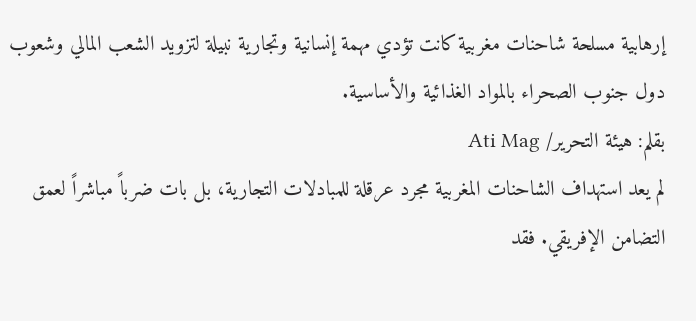إرهابية مسلحة شاحنات مغربية كانت تؤدي مهمة إنسانية وتجارية نبيلة لتزويد الشعب المالي وشعوب دول جنوب الصحراء بالمواد الغذائية والأساسية.
بقلم: هيئة التحرير/ Ati Mag
لم يعد استهداف الشاحنات المغربية مجرد عرقلة للمبادلات التجارية، بل بات ضرباً مباشراً لعمق التضامن الإفريقي. فقد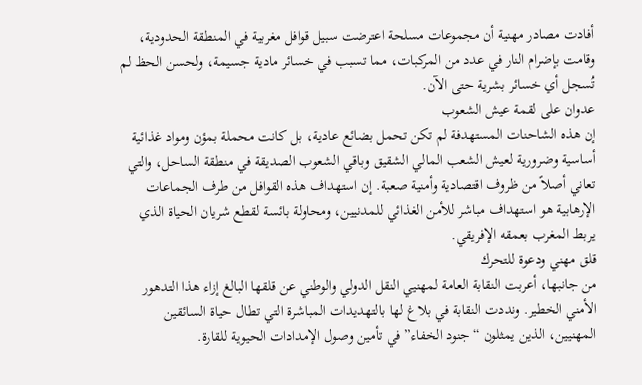أفادت مصادر مهنية أن مجموعات مسلحة اعترضت سبيل قوافل مغربية في المنطقة الحدودية، وقامت بإضرام النار في عدد من المركبات، مما تسبب في خسائر مادية جسيمة، ولحسن الحظ لم تُسجل أي خسائر بشرية حتى الآن.
عدوان على لقمة عيش الشعوب
إن هذه الشاحنات المستهدفة لم تكن تحمل بضائع عادية، بل كانت محملة بمؤن ومواد غذائية أساسية وضرورية لعيش الشعب المالي الشقيق وباقي الشعوب الصديقة في منطقة الساحل، والتي تعاني أصلاً من ظروف اقتصادية وأمنية صعبة. إن استهداف هذه القوافل من طرف الجماعات الإرهابية هو استهداف مباشر للأمن الغذائي للمدنيين، ومحاولة بائسة لقطع شريان الحياة الذي يربط المغرب بعمقه الإفريقي.
قلق مهني ودعوة للتحرك
من جانبها، أعربت النقابة العامة لمهنيي النقل الدولي والوطني عن قلقها البالغ إزاء هذا التدهور الأمني الخطير. ونددت النقابة في بلاغ لها بالتهديدات المباشرة التي تطال حياة السائقين المهنيين، الذين يمثلون “جنود الخفاء” في تأمين وصول الإمدادات الحيوية للقارة.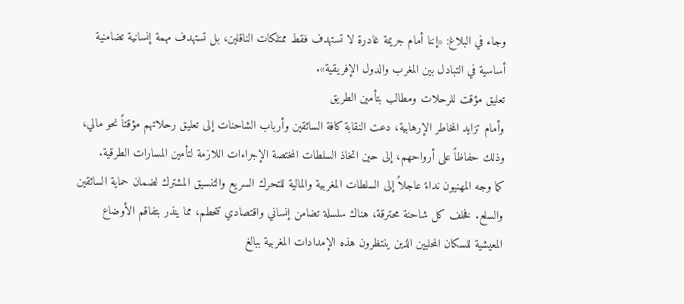وجاء في البلاغ: «إننا أمام جريمة غادرة لا تستهدف فقط ممتلكات الناقلين، بل تستهدف مهمة إنسانية تضامنية أساسية في التبادل بين المغرب والدول الإفريقية».
تعليق مؤقت للرحلات ومطالب بتأمين الطريق
وأمام تزايد المخاطر الإرهابية، دعت النقابة كافة السائقين وأرباب الشاحنات إلى تعليق رحلاتهم مؤقتاً نحو مالي، وذلك حفاظاً على أرواحهم، إلى حين اتخاذ السلطات المختصة الإجراءات اللازمة لتأمين المسارات الطرقية.
كما وجه المهنيون نداءً عاجلاً إلى السلطات المغربية والمالية للتحرك السريع والتنسيق المشترك لضمان حماية السائقين والسلع. فخلف كل شاحنة محترقة، هناك سلسلة تضامن إنساني واقتصادي تتحطم، مما ينذر بتفاقم الأوضاع المعيشية للسكان المحليين الذين ينتظرون هذه الإمدادات المغربية ببالغ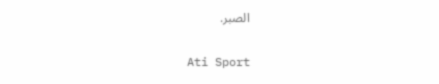الصبر.

Ati Sport